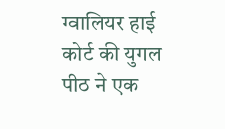ग्वालियर हाई कोर्ट की युगल पीठ ने एक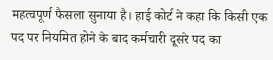महत्वपूर्ण फैसला सुनाया है। हाई कोर्ट ने कहा कि किसी एक पद पर नियमित होने के बाद कर्मचारी दूसरे पद का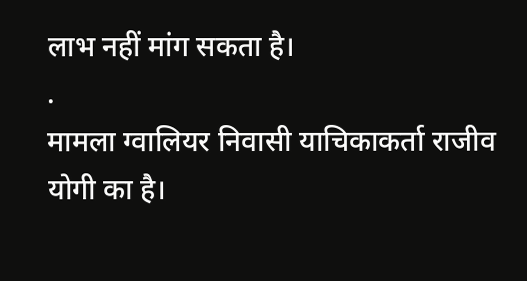लाभ नहीं मांग सकता है।
.
मामला ग्वालियर निवासी याचिकाकर्ता राजीव योगी का है।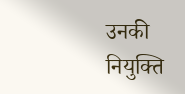उनकी नियुक्ति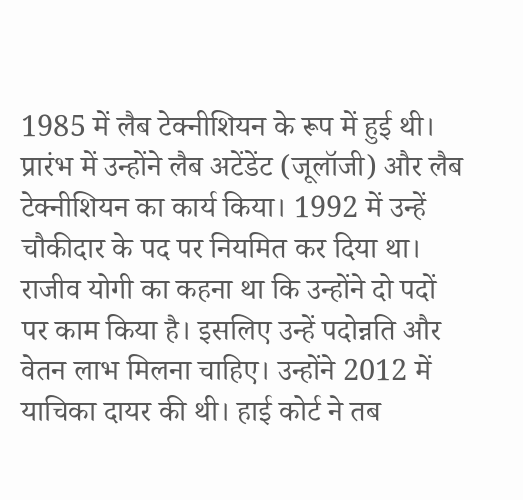1985 में लैब टेक्नीशियन के रूप में हुई थी। प्रारंभ में उन्होंने लैब अटेंडेंट (जूलॉजी) और लैब टेक्नीशियन का कार्य किया। 1992 में उन्हें चौकीदार के पद पर नियमित कर दिया था। राजीव योगी का कहना था कि उन्होंने दो पदों पर काम किया है। इसलिए उन्हें पदोन्नति और वेतन लाभ मिलना चाहिए। उन्होंने 2012 में याचिका दायर की थी। हाई कोर्ट ने तब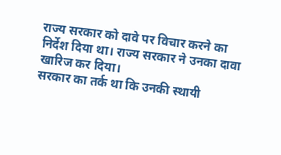राज्य सरकार को दावे पर विचार करने का निर्देश दिया था। राज्य सरकार ने उनका दावा खारिज कर दिया।
सरकार का तर्क था कि उनकी स्थायी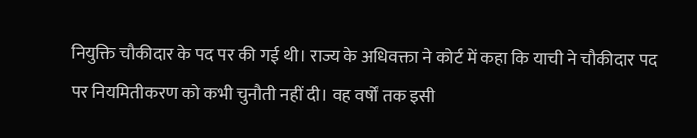नियुक्ति चौकीदार के पद पर की गई थी। राज्य के अधिवक्ता ने कोर्ट में कहा कि याची ने चौकीदार पद पर नियमितीकरण को कभी चुनौती नहीं दी। वह वर्षों तक इसी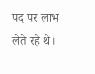पद पर लाभ लेते रहे थे।